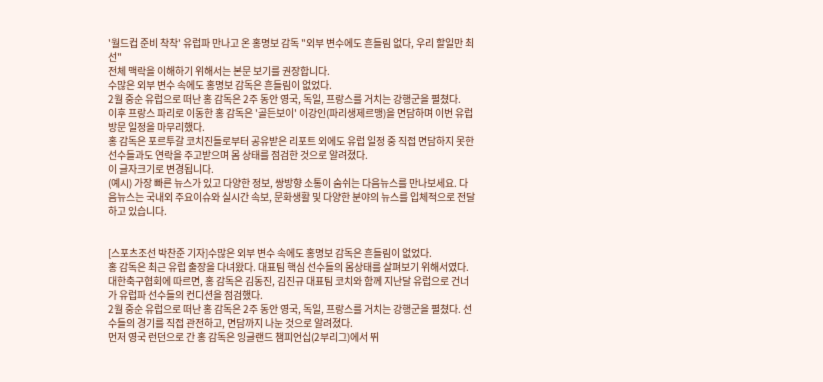'월드컵 준비 착착' 유럽파 만나고 온 홍명보 감독 "외부 변수에도 흔들림 없다, 우리 할일만 최선"
전체 맥락을 이해하기 위해서는 본문 보기를 권장합니다.
수많은 외부 변수 속에도 홍명보 감독은 흔들림이 없었다.
2월 중순 유럽으로 떠난 홍 감독은 2주 동안 영국, 독일, 프랑스를 거치는 강행군을 펼쳤다.
이후 프랑스 파리로 이동한 홍 감독은 '골든보이' 이강인(파리생제르맹)을 면담하며 이번 유럽 방문 일정을 마무리했다.
홍 감독은 포르투갈 코치진들로부터 공유받은 리포트 외에도 유럽 일정 중 직접 면담하지 못한 선수들과도 연락을 주고받으며 몸 상태를 점검한 것으로 알려졌다.
이 글자크기로 변경됩니다.
(예시) 가장 빠른 뉴스가 있고 다양한 정보, 쌍방향 소통이 숨쉬는 다음뉴스를 만나보세요. 다음뉴스는 국내외 주요이슈와 실시간 속보, 문화생활 및 다양한 분야의 뉴스를 입체적으로 전달하고 있습니다.


[스포츠조선 박찬준 기자]수많은 외부 변수 속에도 홍명보 감독은 흔들림이 없었다.
홍 감독은 최근 유럽 출장을 다녀왔다. 대표팀 핵심 선수들의 몸상태를 살펴보기 위해서였다. 대한축구협회에 따르면, 홍 감독은 김동진, 김진규 대표팀 코치와 함께 지난달 유럽으로 건너가 유럽파 선수들의 컨디션을 점검했다.
2월 중순 유럽으로 떠난 홍 감독은 2주 동안 영국, 독일, 프랑스를 거치는 강행군을 펼쳤다. 선수들의 경기를 직접 관전하고, 면담까지 나눈 것으로 알려졌다.
먼저 영국 런던으로 간 홍 감독은 잉글랜드 챔피언십(2부리그)에서 뛰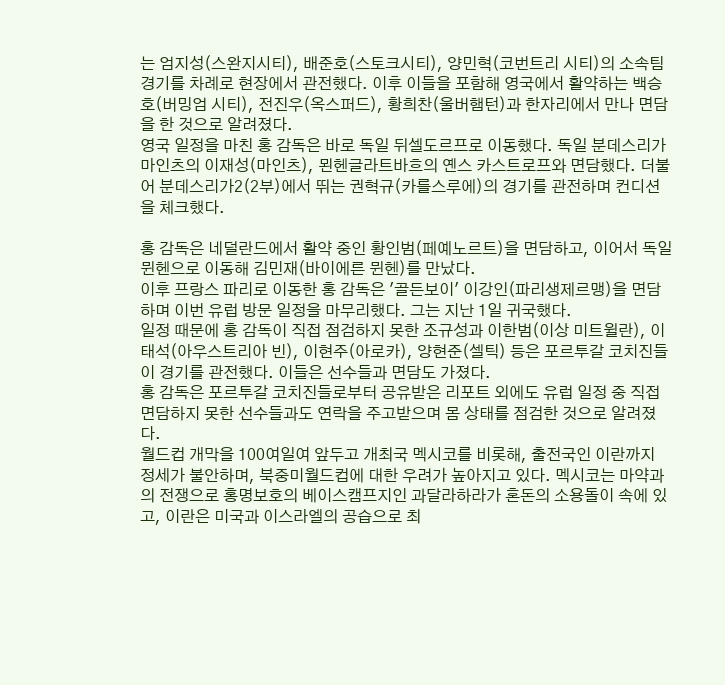는 엄지성(스완지시티), 배준호(스토크시티), 양민혁(코번트리 시티)의 소속팀 경기를 차례로 현장에서 관전했다. 이후 이들을 포함해 영국에서 활약하는 백승호(버밍엄 시티), 전진우(옥스퍼드), 황희찬(울버햄턴)과 한자리에서 만나 면담을 한 것으로 알려졌다.
영국 일정을 마친 홍 감독은 바로 독일 뒤셀도르프로 이동했다. 독일 분데스리가 마인츠의 이재성(마인츠), 묀헨글라트바흐의 옌스 카스트로프와 면담했다. 더불어 분데스리가2(2부)에서 뛰는 권혁규(카를스루에)의 경기를 관전하며 컨디션을 체크했다.

홍 감독은 네덜란드에서 활약 중인 황인범(페예노르트)을 면담하고, 이어서 독일 뮌헨으로 이동해 김민재(바이에른 뮌헨)를 만났다.
이후 프랑스 파리로 이동한 홍 감독은 '골든보이' 이강인(파리생제르맹)을 면담하며 이번 유럽 방문 일정을 마무리했다. 그는 지난 1일 귀국했다.
일정 때문에 홍 감독이 직접 점검하지 못한 조규성과 이한범(이상 미트윌란), 이태석(아우스트리아 빈), 이현주(아로카), 양현준(셀틱) 등은 포르투갈 코치진들이 경기를 관전했다. 이들은 선수들과 면담도 가졌다.
홍 감독은 포르투갈 코치진들로부터 공유받은 리포트 외에도 유럽 일정 중 직접 면담하지 못한 선수들과도 연락을 주고받으며 몸 상태를 점검한 것으로 알려졌다.
월드컵 개막을 100여일여 앞두고 개최국 멕시코를 비롯해, 출전국인 이란까지 정세가 불안하며, 북중미월드컵에 대한 우려가 높아지고 있다. 멕시코는 마약과의 전쟁으로 홍명보호의 베이스캠프지인 과달라하라가 혼돈의 소용돌이 속에 있고, 이란은 미국과 이스라엘의 공습으로 최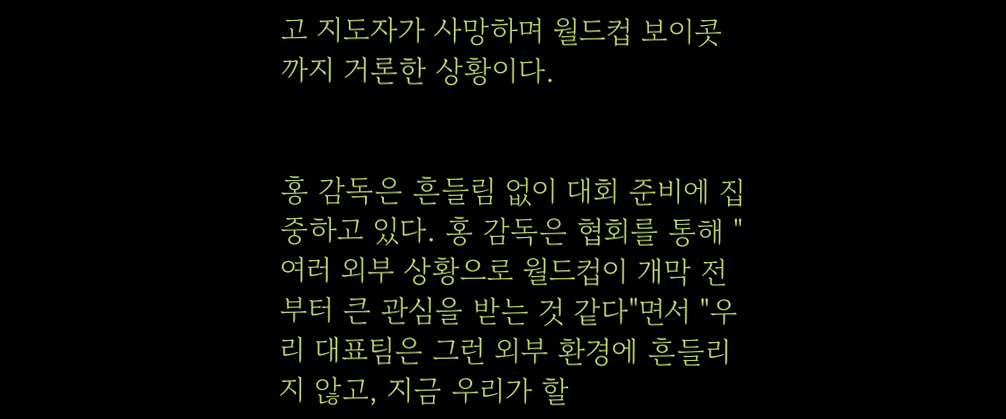고 지도자가 사망하며 월드컵 보이콧까지 거론한 상황이다.


홍 감독은 흔들림 없이 대회 준비에 집중하고 있다. 홍 감독은 협회를 통해 "여러 외부 상황으로 월드컵이 개막 전부터 큰 관심을 받는 것 같다"면서 "우리 대표팀은 그런 외부 환경에 흔들리지 않고, 지금 우리가 할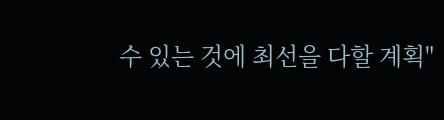수 있는 것에 최선을 다할 계획"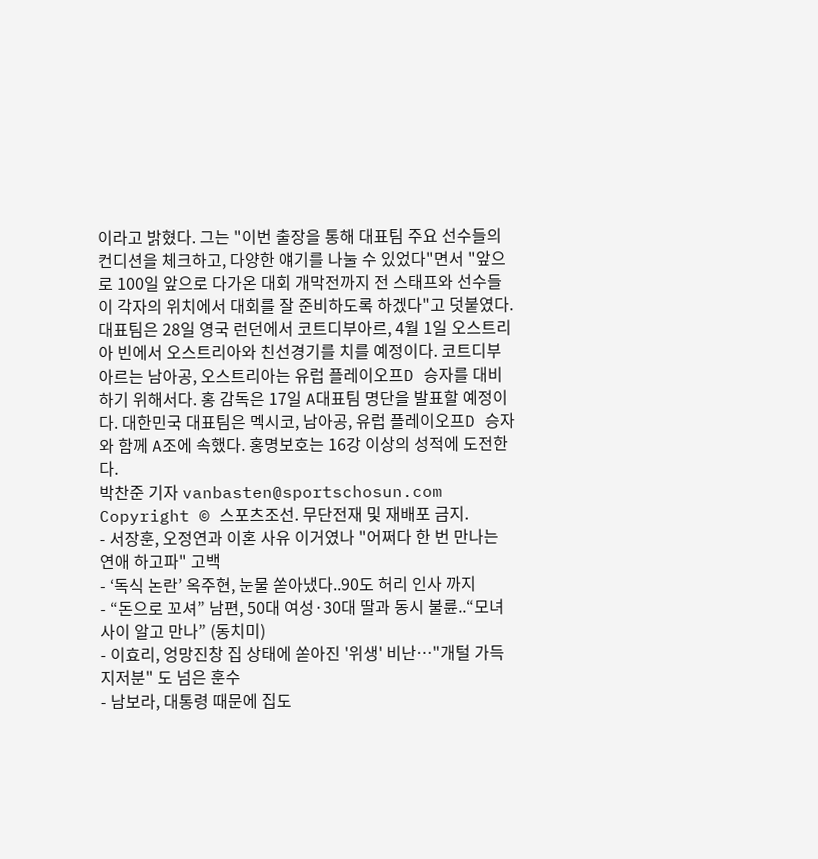이라고 밝혔다. 그는 "이번 출장을 통해 대표팀 주요 선수들의 컨디션을 체크하고, 다양한 얘기를 나눌 수 있었다"면서 "앞으로 100일 앞으로 다가온 대회 개막전까지 전 스태프와 선수들이 각자의 위치에서 대회를 잘 준비하도록 하겠다"고 덧붙였다.
대표팀은 28일 영국 런던에서 코트디부아르, 4월 1일 오스트리아 빈에서 오스트리아와 친선경기를 치를 예정이다. 코트디부아르는 남아공, 오스트리아는 유럽 플레이오프D 승자를 대비하기 위해서다. 홍 감독은 17일 A대표팀 명단을 발표할 예정이다. 대한민국 대표팀은 멕시코, 남아공, 유럽 플레이오프D 승자와 함께 A조에 속했다. 홍명보호는 16강 이상의 성적에 도전한다.
박찬준 기자 vanbasten@sportschosun.com
Copyright © 스포츠조선. 무단전재 및 재배포 금지.
- 서장훈, 오정연과 이혼 사유 이거였나 "어쩌다 한 번 만나는 연애 하고파" 고백
- ‘독식 논란’ 옥주현, 눈물 쏟아냈다..90도 허리 인사 까지
- “돈으로 꼬셔” 남편, 50대 여성·30대 딸과 동시 불륜..“모녀 사이 알고 만나” (동치미)
- 이효리, 엉망진창 집 상태에 쏟아진 '위생' 비난…"개털 가득 지저분" 도 넘은 훈수
- 남보라, 대통령 때문에 집도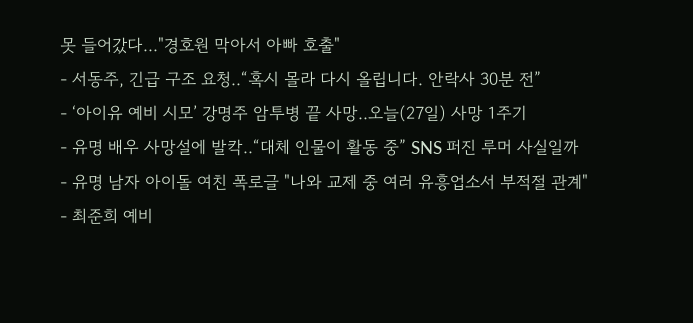못 들어갔다..."경호원 막아서 아빠 호출"
- 서동주, 긴급 구조 요청..“혹시 몰라 다시 올립니다. 안락사 30분 전”
- ‘아이유 예비 시모’ 강명주 암투병 끝 사망..오늘(27일) 사망 1주기
- 유명 배우 사망설에 발칵..“대체 인물이 활동 중” SNS 퍼진 루머 사실일까
- 유명 남자 아이돌 여친 폭로글 "나와 교제 중 여러 유흥업소서 부적절 관계"
- 최준희 예비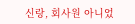신랑, 회사원 아니었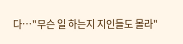다…"무슨 일 하는지 지인들도 몰라"